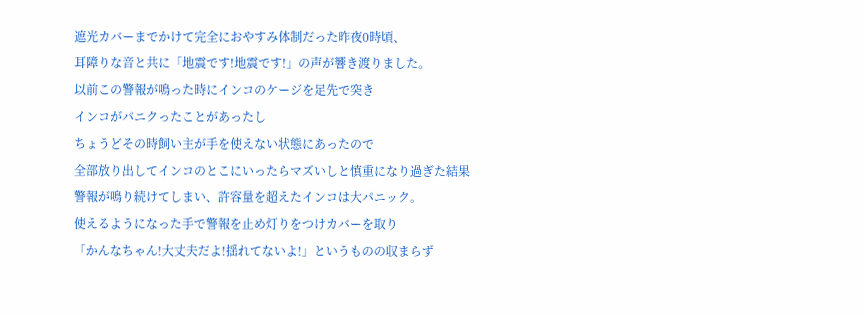遮光カバーまでかけて完全におやすみ体制だった昨夜0時頃、
耳障りな音と共に「地震です!地震です!」の声が響き渡りました。
以前この警報が鳴った時にインコのケージを足先で突き
インコがパニクったことがあったし
ちょうどその時飼い主が手を使えない状態にあったので
全部放り出してインコのとこにいったらマズいしと慎重になり過ぎた結果
警報が鳴り続けてしまい、許容量を超えたインコは大パニック。
使えるようになった手で警報を止め灯りをつけカバーを取り
「かんなちゃん!大丈夫だよ!揺れてないよ!」というものの収まらず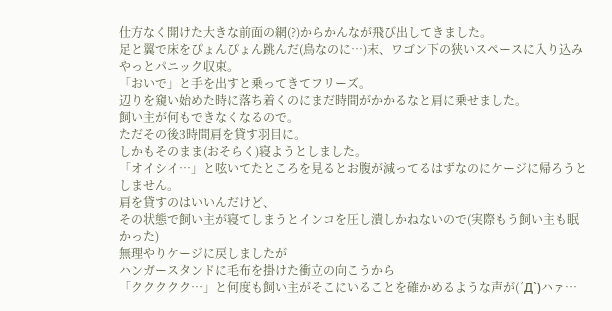仕方なく開けた大きな前面の網(?)からかんなが飛び出してきました。
足と翼で床をぴょんぴょん跳んだ(鳥なのに…)末、ワゴン下の狭いスペースに入り込みやっとパニック収束。
「おいで」と手を出すと乗ってきてフリーズ。
辺りを窺い始めた時に落ち着くのにまだ時間がかかるなと肩に乗せました。
飼い主が何もできなくなるので。
ただその後3時間肩を貸す羽目に。
しかもそのまま(おそらく)寝ようとしました。
「オイシイ…」と呟いてたところを見るとお腹が減ってるはずなのにケージに帰ろうとしません。
肩を貸すのはいいんだけど、
その状態で飼い主が寝てしまうとインコを圧し潰しかねないので(実際もう飼い主も眠かった)
無理やりケージに戻しましたが
ハンガースタンドに毛布を掛けた衝立の向こうから
「ククククク…」と何度も飼い主がそこにいることを確かめるような声が(´Д`)ハァ…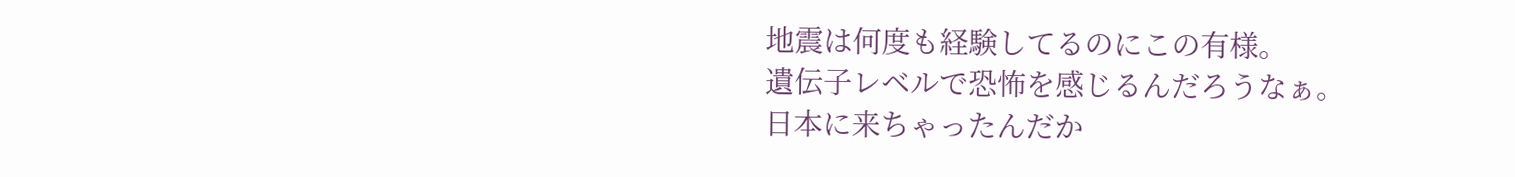地震は何度も経験してるのにこの有様。
遺伝子レベルで恐怖を感じるんだろうなぁ。
日本に来ちゃったんだか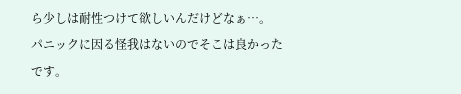ら少しは耐性つけて欲しいんだけどなぁ…。
パニックに因る怪我はないのでそこは良かったです。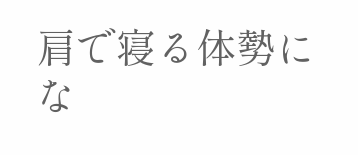肩で寝る体勢にな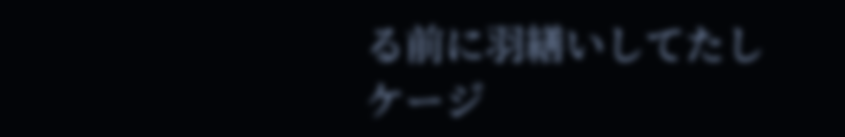る前に羽繕いしてたし
ケージ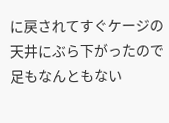に戻されてすぐケージの天井にぶら下がったので足もなんともない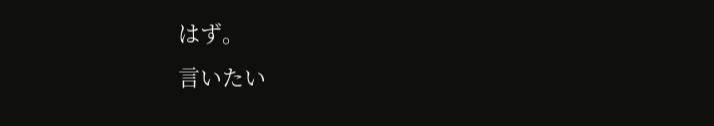はず。
言いたい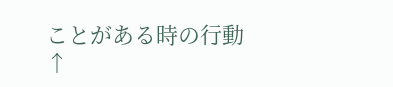ことがある時の行動↑